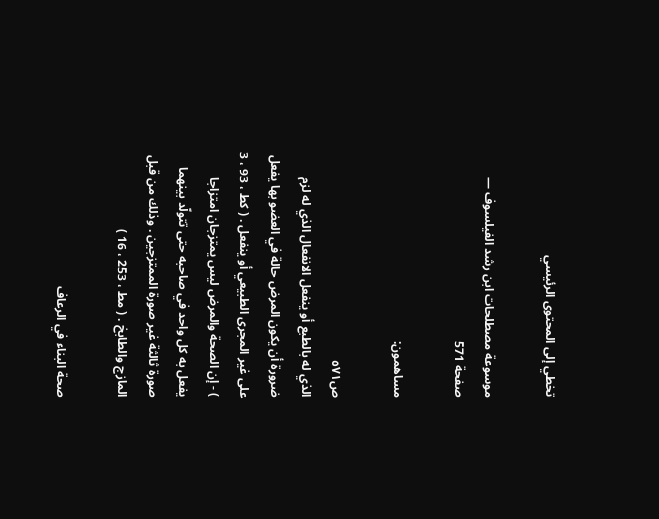تخطي إلى المحتوى الرئيسي

موسوعة مصطلحات ابن رشد الفيلسوف — صفحة 571

مساهمون:

ص٥٧١
الذي له بالطبع أو ينفعل الانفعال الذي له لزم ضرورة أن يكون المرض حالة في العضو بها يفعل على غير المجرى الطبيعي أو ينفعل . ( كط ، 93 ، 3 ) - إن الصحة والمرض ليس يمتزجان امتزاجا يفعل به كل واحد في صاحبه حتى تتولّد بينهما صورة ثالثة غير صورة الممتزجين . وذلك من قبل المازج والطابخ . ( مط ، 253 ، 16 )

صحة البناء في الرعاف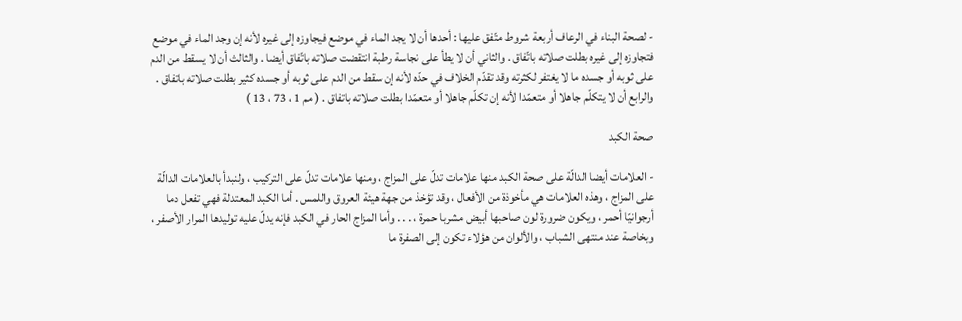- لصحة البناء في الرعاف أربعة شروط متّفق عليها : أحدها أن لا يجد الماء في موضع فيجاوزه إلى غيره لأنه إن وجد الماء في موضع فتجاوزه إلى غيره بطلت صلاته باتّفاق . والثاني أن لا يطأ على نجاسة رطبة انتقضت صلاته باتّفاق أيضا . والثالث أن لا يسقط من الدم على ثوبه أو جسده ما لا يغتفر لكثرته وقد تقدّم الخلاف في حدّه لأنه إن سقط من الدم على ثوبه أو جسده كثير بطلت صلاته باتفاق . والرابع أن لا يتكلّم جاهلا أو متعمّدا لأنه إن تكلّم جاهلا أو متعمّدا بطلت صلاته باتفاق . ( مم 1 ، 73 ، 13 )

صحة الكبد

- العلامات أيضا الدالّة على صحة الكبد منها علامات تدلّ على المزاج ، ومنها علامات تدلّ على التركيب ، ولنبدأ بالعلامات الدالّة على المزاج ، وهذه العلامات هي مأخوذة من الأفعال ، وقد تؤخذ من جهة هيئة العروق واللمس . أما الكبد المعتدلة فهي تفعل دما أرجوانيّا أحمر ، ويكون ضرورة لون صاحبها أبيض مشربا حمرة ، . . . وأما المزاج الحار في الكبد فإنه يدلّ عليه توليدها المرار الأصفر ، وبخاصة عند منتهى الشباب ، والألوان من هؤلاء تكون إلى الصفرة ما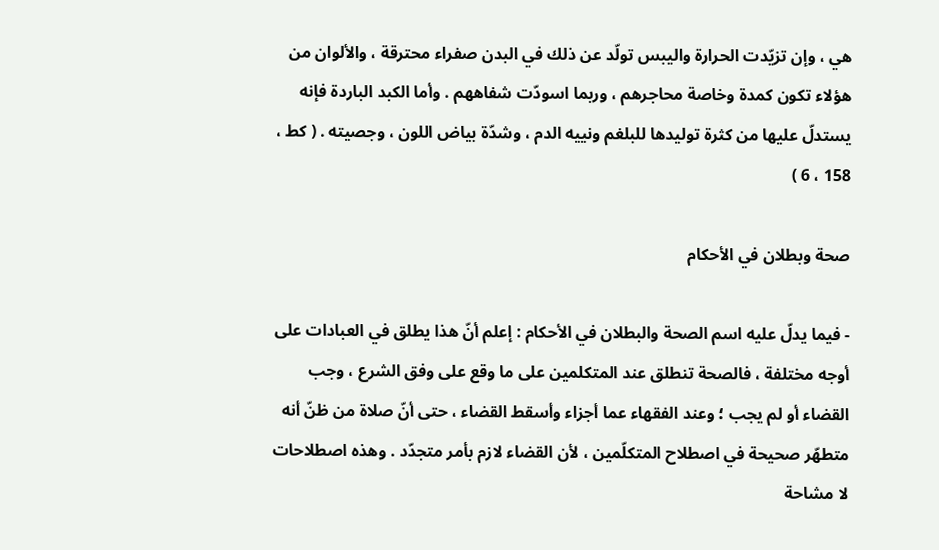هي ، وإن تزيّدت الحرارة واليبس تولّد عن ذلك في البدن صفراء محترقة ، والألوان من هؤلاء تكون كمدة وخاصة محاجرهم ، وربما اسودّت شفاههم . وأما الكبد الباردة فإنه يستدلّ عليها من كثرة توليدها للبلغم ونييه الدم ، وشدّة بياض اللون ، وجصيته . ( كط ، 158 ، 6 )

صحة وبطلان في الأحكام

- فيما يدلّ عليه اسم الصحة والبطلان في الأحكام : إعلم أنّ هذا يطلق في العبادات على أوجه مختلفة ، فالصحة تنطلق عند المتكلمين على ما وقع على وفق الشرع ، وجب القضاء أو لم يجب ؛ وعند الفقهاء عما أجزاء وأسقط القضاء ، حتى أنّ صلاة من ظنّ أنه متطهّر صحيحة في اصطلاح المتكلّمين ، لأن القضاء لازم بأمر متجدّد . وهذه اصطلاحات لا مشاحة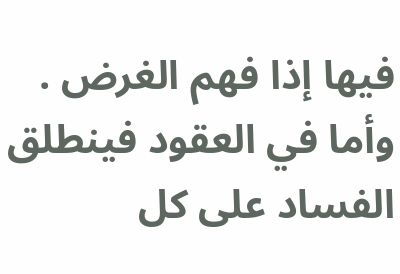فيها إذا فهم الغرض . وأما في العقود فينطلق الفساد على كل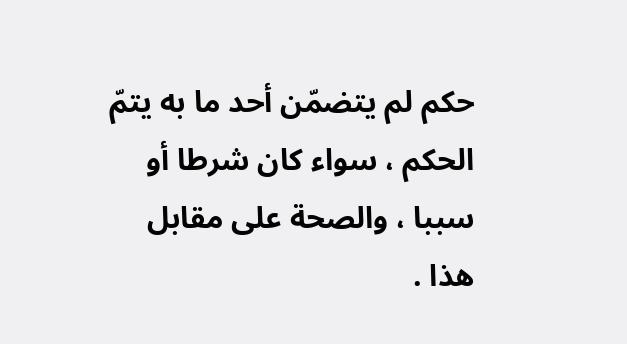حكم لم يتضمّن أحد ما به يتمّ الحكم ، سواء كان شرطا أو سببا ، والصحة على مقابل هذا .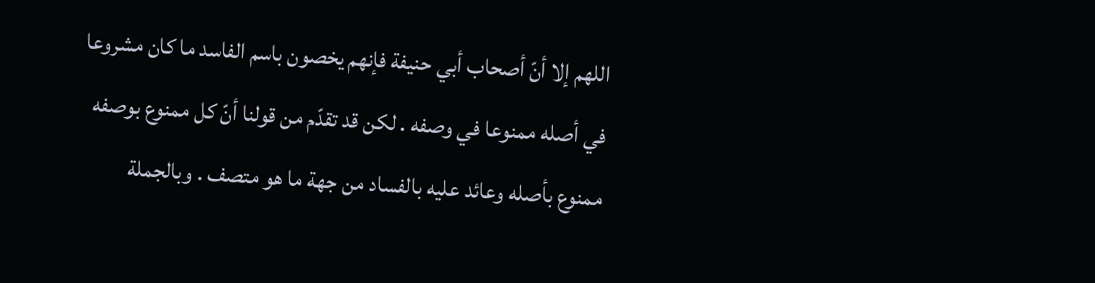اللهم إلا أنّ أصحاب أبي حنيفة فإنهم يخصون باسم الفاسد ما كان مشروعا في أصله ممنوعا في وصفه . لكن قد تقدّم من قولنا أنّ كل ممنوع بوصفه ممنوع بأصله وعائد عليه بالفساد من جهة ما هو متصف . وبالجملة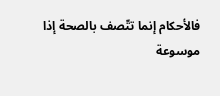فالأحكام إنما تتّصف بالصحة إذا
موسوعة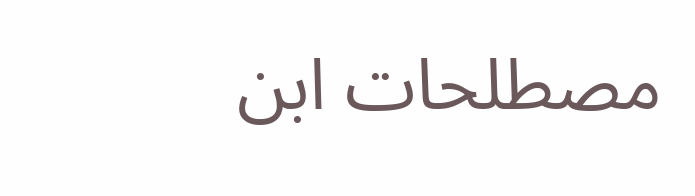مصطلحات ابن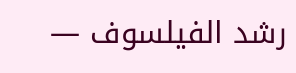رشد الفيلسوف —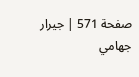صفحة 571 | جيرار جهامي